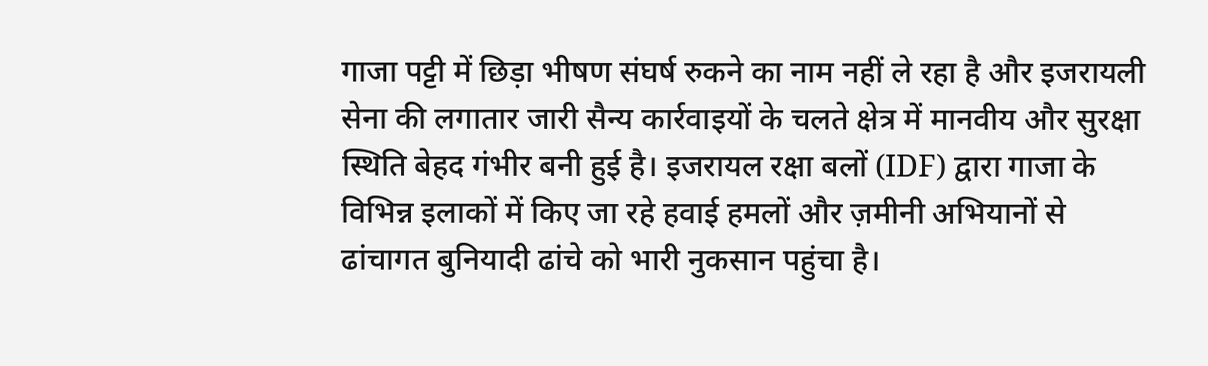गाजा पट्टी में छिड़ा भीषण संघर्ष रुकने का नाम नहीं ले रहा है और इजरायली सेना की लगातार जारी सैन्य कार्रवाइयों के चलते क्षेत्र में मानवीय और सुरक्षा स्थिति बेहद गंभीर बनी हुई है। इजरायल रक्षा बलों (IDF) द्वारा गाजा के विभिन्न इलाकों में किए जा रहे हवाई हमलों और ज़मीनी अभियानों से ढांचागत बुनियादी ढांचे को भारी नुकसान पहुंचा है।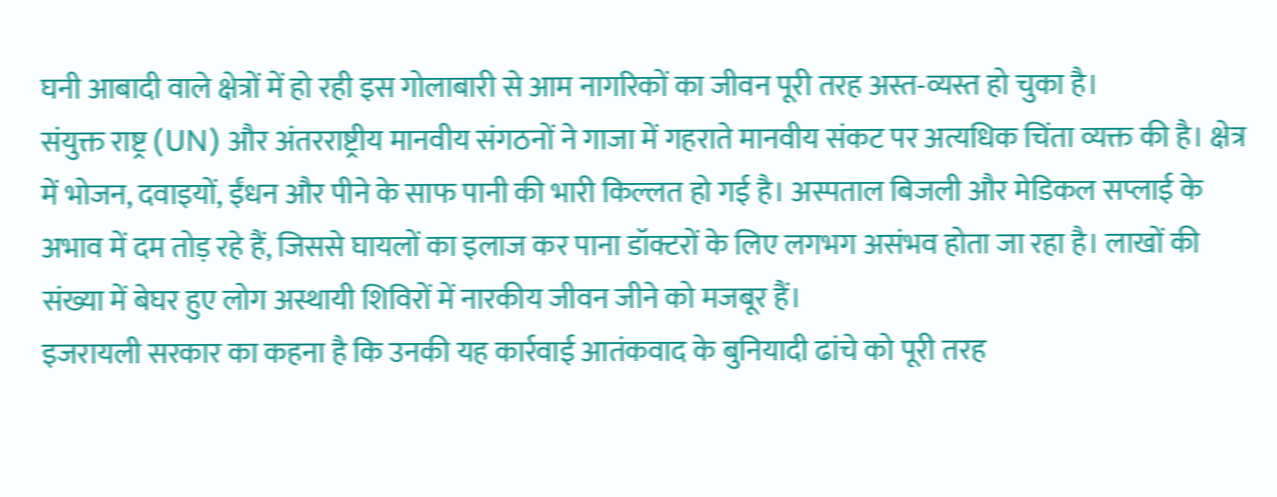घनी आबादी वाले क्षेत्रों में हो रही इस गोलाबारी से आम नागरिकों का जीवन पूरी तरह अस्त-व्यस्त हो चुका है।
संयुक्त राष्ट्र (UN) और अंतरराष्ट्रीय मानवीय संगठनों ने गाजा में गहराते मानवीय संकट पर अत्यधिक चिंता व्यक्त की है। क्षेत्र में भोजन, दवाइयों, ईंधन और पीने के साफ पानी की भारी किल्लत हो गई है। अस्पताल बिजली और मेडिकल सप्लाई के अभाव में दम तोड़ रहे हैं, जिससे घायलों का इलाज कर पाना डॉक्टरों के लिए लगभग असंभव होता जा रहा है। लाखों की संख्या में बेघर हुए लोग अस्थायी शिविरों में नारकीय जीवन जीने को मजबूर हैं।
इजरायली सरकार का कहना है कि उनकी यह कार्रवाई आतंकवाद के बुनियादी ढांचे को पूरी तरह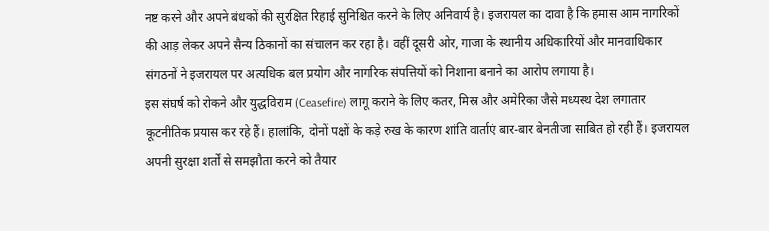नष्ट करने और अपने बंधकों की सुरक्षित रिहाई सुनिश्चित करने के लिए अनिवार्य है। इजरायल का दावा है कि हमास आम नागरिकों की आड़ लेकर अपने सैन्य ठिकानों का संचालन कर रहा है। वहीं दूसरी ओर, गाजा के स्थानीय अधिकारियों और मानवाधिकार संगठनों ने इजरायल पर अत्यधिक बल प्रयोग और नागरिक संपत्तियों को निशाना बनाने का आरोप लगाया है।
इस संघर्ष को रोकने और युद्धविराम (Ceasefire) लागू कराने के लिए कतर, मिस्र और अमेरिका जैसे मध्यस्थ देश लगातार कूटनीतिक प्रयास कर रहे हैं। हालांकि, दोनों पक्षों के कड़े रुख के कारण शांति वार्ताएं बार-बार बेनतीजा साबित हो रही हैं। इजरायल अपनी सुरक्षा शर्तों से समझौता करने को तैयार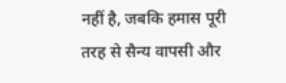नहीं है, जबकि हमास पूरी तरह से सैन्य वापसी और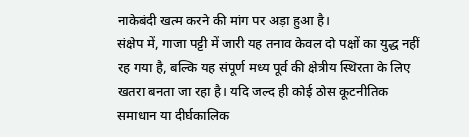नाकेबंदी खत्म करने की मांग पर अड़ा हुआ है।
संक्षेप में, गाजा पट्टी में जारी यह तनाव केवल दो पक्षों का युद्ध नहीं रह गया है, बल्कि यह संपूर्ण मध्य पूर्व की क्षेत्रीय स्थिरता के लिए खतरा बनता जा रहा है। यदि जल्द ही कोई ठोस कूटनीतिक समाधान या दीर्घकालिक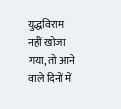युद्धविराम नहीं खोजा गया, तो आने वाले दिनों में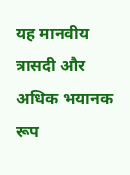यह मानवीय त्रासदी और अधिक भयानक रूप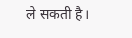ले सकती है।